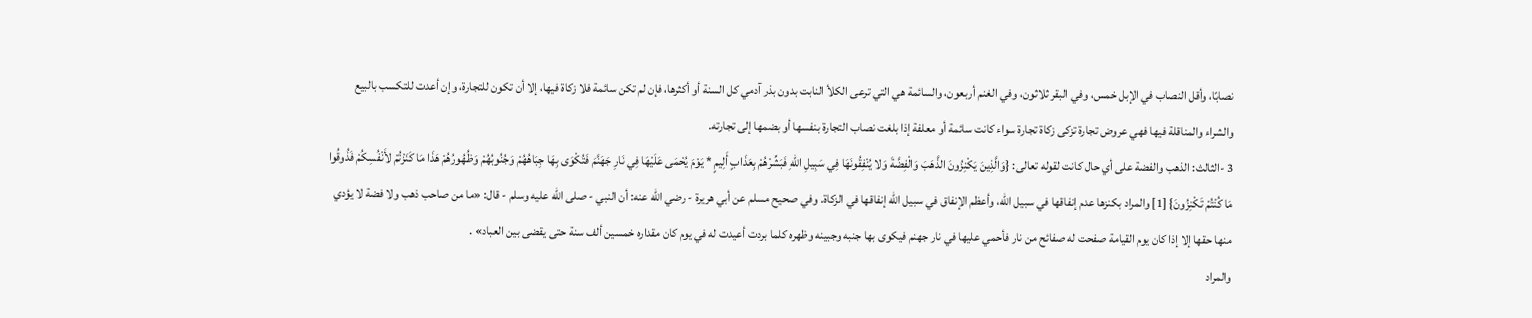نصابًا، وأقل النصاب في الإبل خمس، وفي البقر ثلاثون، وفي الغنم أربعون، والسائمة هي التي ترعى الكلأ النابت بدون بذر آدمي كل السنة أو أكثرها، فإن لم تكن سائمة فلا زكاة فيها، إلا أن تكون للتجارة، وإن أعدت للتكسب بالبيع والشراء والمناقلة فيها فهي عروض تجارة تزكى زكاة تجارة سواء كانت سائمة أو معلفة إذا بلغت نصاب التجارة بنفسها أو بضمها إلى تجارته.
3 -الثالث: الذهب والفضة على أي حال كانت لقوله تعالى: {وَالَّذِينَ يَكْنِزُونَ الذَّهَبَ وَالْفِضَّةَ وَلا يُنْفِقُونَهَا فِي سَبِيلِ اللهِ فَبَشِّرْهُمْ بِعَذَابٍ أَلِيمٍ * يَوْمَ يُحْمَى عَلَيْهَا فِي نَارِ جَهَنَّمَ فَتُكْوَى بِهَا جِبَاهُهُمْ وَجُنُوبُهُمْ وَظُهُورُهُمْ هَذَا مَا كَنَزْتُمْ لأَنْفُسِكُمْ فَذُوقُوا مَا كُنْتُمْ تَكْنِزُونَ} [1] والمراد بكنزها عدم إنفاقها في سبيل الله، وأعظم الإنفاق في سبيل الله إنفاقها في الزكاة. وفي صحيح مسلم عن أبي هريرة - رضي الله عنه: أن النبي - صلى الله عليه وسلم - قال: «ما من صاحب ذهب ولا فضة لا يؤدي منها حقها إلا إذا كان يوم القيامة صفحت له صفائح من نار فأحمي عليها في نار جهنم فيكوى بها جنبه وجبينه وظهره كلما بردت أعيدت له في يوم كان مقداره خمسين ألف سنة حتى يقضى بين العباد» .
والمراد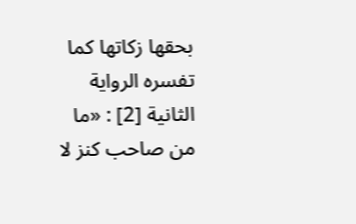بحقها زكاتها كما تفسره الرواية الثانية [2] : «ما من صاحب كنز لا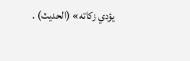يؤدي زكاته» (الحديث) .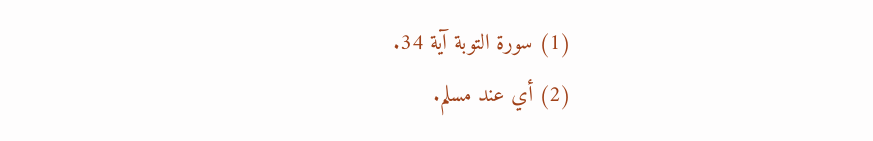(1) سورة التوبة آية 34.
(2) أي عند مسلم.